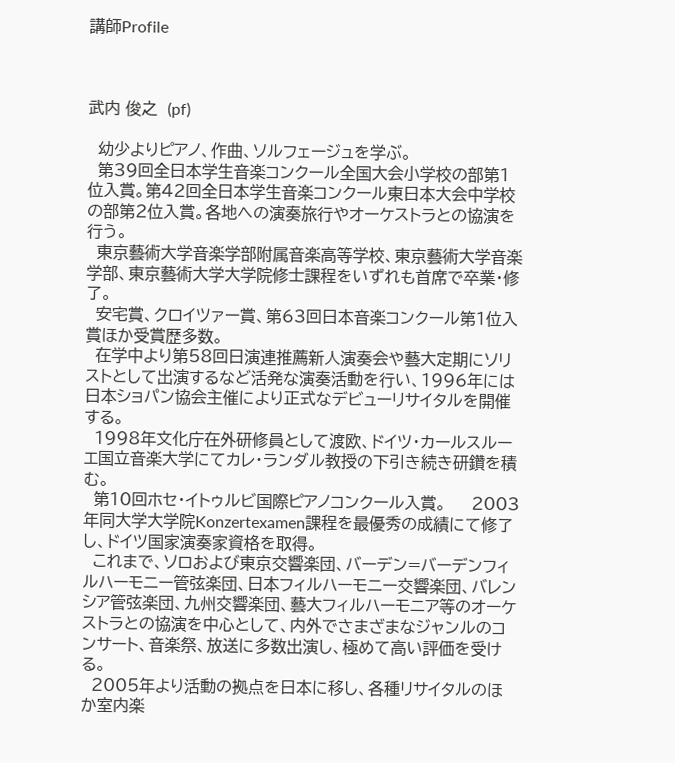講師Profile



武内 俊之  (pf)

  幼少よりピアノ、作曲、ソルフェージュを学ぶ。
  第39回全日本学生音楽コンクール全国大会小学校の部第1位入賞。第42回全日本学生音楽コンクール東日本大会中学校の部第2位入賞。各地への演奏旅行やオーケストラとの協演を行う。
  東京藝術大学音楽学部附属音楽高等学校、東京藝術大学音楽学部、東京藝術大学大学院修士課程をいずれも首席で卒業・修了。
  安宅賞、クロイツァー賞、第63回日本音楽コンクール第1位入賞ほか受賞歴多数。
  在学中より第58回日演連推薦新人演奏会や藝大定期にソリストとして出演するなど活発な演奏活動を行い、1996年には日本ショパン協会主催により正式なデビューリサイタルを開催する。
  1998年文化庁在外研修員として渡欧、ドイツ・カールスルーエ国立音楽大学にてカレ・ランダル教授の下引き続き研鑽を積む。
  第10回ホセ・イトゥルビ国際ピアノコンクール入賞。     2003年同大学大学院Konzertexamen課程を最優秀の成績にて修了し、ドイツ国家演奏家資格を取得。
  これまで、ソロおよび東京交響楽団、バーデン=バーデンフィルハーモニー管弦楽団、日本フィルハーモニー交響楽団、バレンシア管弦楽団、九州交響楽団、藝大フィルハーモニア等のオーケストラとの協演を中心として、内外でさまざまなジャンルのコンサート、音楽祭、放送に多数出演し、極めて高い評価を受ける。
  2005年より活動の拠点を日本に移し、各種リサイタルのほか室内楽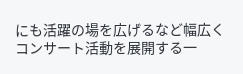にも活躍の場を広げるなど幅広くコンサート活動を展開する一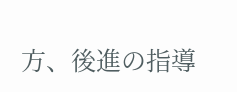方、後進の指導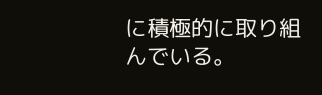に積極的に取り組んでいる。